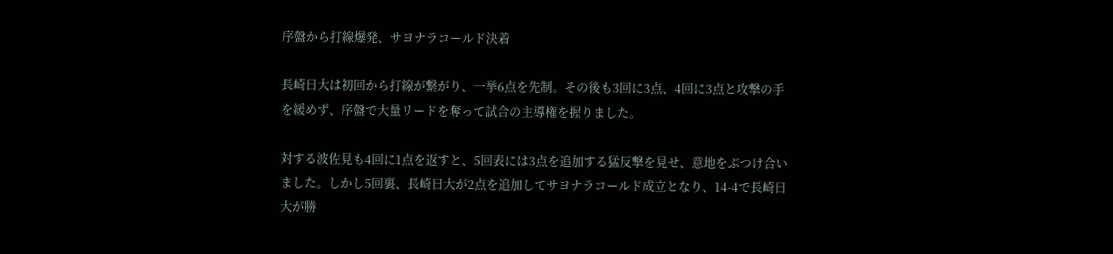序盤から打線爆発、サヨナラコールド決着

長崎日大は初回から打線が繋がり、一挙6点を先制。その後も3回に3点、4回に3点と攻撃の手を緩めず、序盤で大量リードを奪って試合の主導権を握りました。

対する波佐見も4回に1点を返すと、5回表には3点を追加する猛反撃を見せ、意地をぶつけ合いました。しかし5回裏、長崎日大が2点を追加してサヨナラコールド成立となり、14-4で長崎日大が勝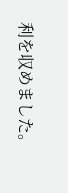利を収めました。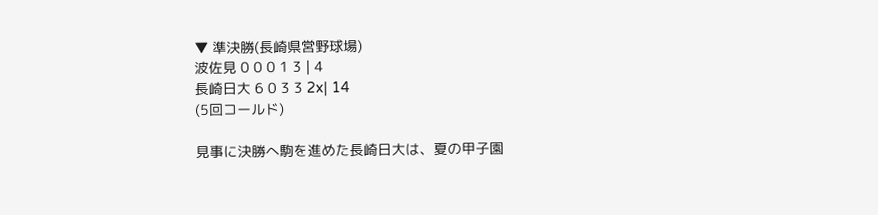▼ 準決勝(長崎県営野球場)
波佐見 0 0 0 1 3 | 4
長崎日大 6 0 3 3 2x| 14
(5回コールド)

見事に決勝へ駒を進めた長崎日大は、夏の甲子園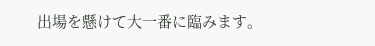出場を懸けて大一番に臨みます。